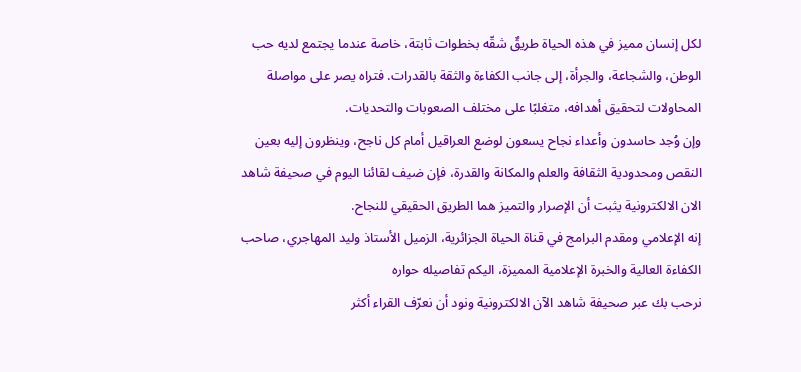لكل إنسان مميز في هذه الحياة طريقٌ شقّه بخطوات ثابتة، خاصة عندما يجتمع لديه حب الوطن، والشجاعة، والجرأة، إلى جانب الكفاءة والثقة بالقدرات. فتراه يصر على مواصلة المحاولات لتحقيق أهدافه، متغلبًا على مختلف الصعوبات والتحديات.
وإن وُجد حاسدون وأعداء نجاح يسعون لوضع العراقيل أمام كل ناجح، وينظرون إليه بعين النقص ومحدودية الثقافة والعلم والمكانة والقدرة، فإن ضيف لقائنا اليوم في صحيفة شاهد الان الالكترونية يثبت أن الإصرار والتميز هما الطريق الحقيقي للنجاح.
إنه الإعلامي ومقدم البرامج في قناة الحياة الجزائرية، الزميل الأستاذ وليد المهاجري، صاحب الكفاءة العالية والخبرة الإعلامية المميزة، اليكم تفاصيله حواره
نرحب بك عبر صحيفة شاهد الآن الالكترونية ونود أن نعرّف القراء أكثر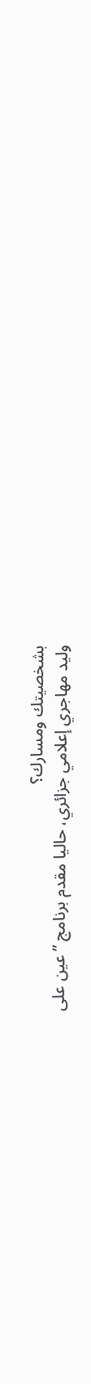بشخصيتك ومسارك؟
وليد مهاجري إعلامي جزائري، حاليا مقدم برنامج ” عين على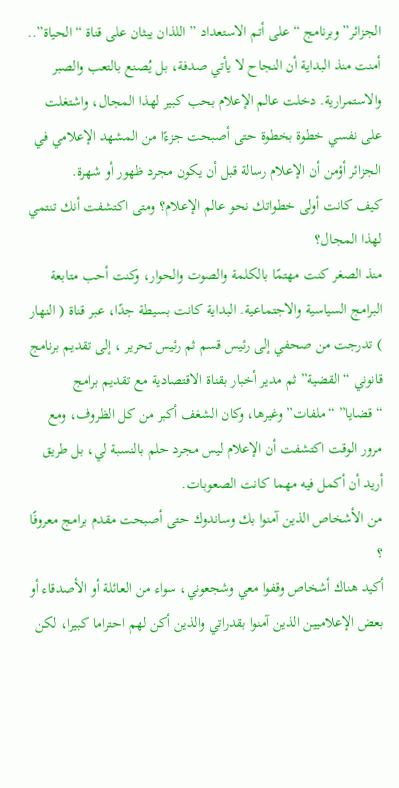الجزائر” وبرنامج “على أتم الاستعداد ” اللذان يبثان على قناة “الحياة”.. أمنت منذ البداية أن النجاح لا يأتي صدفة، بل يُصنع بالتعب والصبر والاستمرارية. دخلت عالم الإعلام بحب كبير لهذا المجال، واشتغلت على نفسي خطوة بخطوة حتى أصبحت جزءًا من المشهد الإعلامي في الجزائر أؤمن أن الإعلام رسالة قبل أن يكون مجرد ظهور أو شهرة.
كيف كانت أولى خطواتك نحو عالم الإعلام؟ ومتى اكتشفت أنك تنتمي لهذا المجال؟
منذ الصغر كنت مهتمًا بالكلمة والصوت والحوار، وكنت أحب متابعة البرامج السياسية والاجتماعية. البداية كانت بسيطة جدًا، عبر قناة ( النهار ) تدرجت من صحفي إلى رئيس قسم ثم رئيس تحرير ، إلى تقديم برنامج قانوني “القضية” ثم مدير أخبار بقناة الاقتصادية مع تقديم برامج “قضايا” “ملفات” وغيرها، وكان الشغف أكبر من كل الظروف، ومع مرور الوقت اكتشفت أن الإعلام ليس مجرد حلم بالنسبة لي، بل طريق أريد أن أكمل فيه مهما كانت الصعوبات.
من الأشخاص الذين آمنوا بك وساندوك حتى أصبحت مقدم برامج معروفًا ؟
أكيد هناك أشخاص وقفوا معي وشجعوني، سواء من العائلة أو الأصدقاء أو بعض الإعلاميين الذين آمنوا بقدراتي والذين أكن لهم احتراما كبيرا، لكن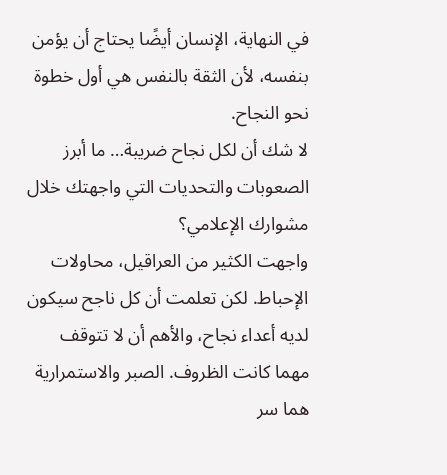في النهاية، الإنسان أيضًا يحتاج أن يؤمن بنفسه، لأن الثقة بالنفس هي أول خطوة نحو النجاح.
لا شك أن لكل نجاح ضريبة… ما أبرز الصعوبات والتحديات التي واجهتك خلال مشوارك الإعلامي؟
واجهت الكثير من العراقيل، محاولات الإحباط. لكن تعلمت أن كل ناجح سيكون لديه أعداء نجاح، والأهم أن لا تتوقف مهما كانت الظروف. الصبر والاستمرارية هما سر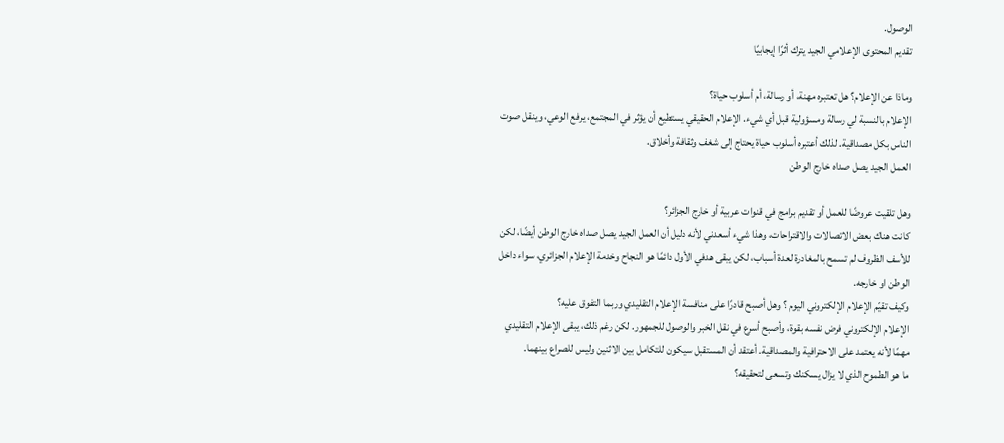الوصول.
تقديم المحتوى الإعلامي الجيد يترك أثرًا إيجابيًا

وماذا عن الإعلام؟ هل تعتبره مهنة، أو رسالة، أم أسلوب حياة؟
الإعلام بالنسبة لي رسالة ومسؤولية قبل أي شيء. الإعلام الحقيقي يستطيع أن يؤثر في المجتمع، يرفع الوعي، وينقل صوت الناس بكل مصداقية. لذلك أعتبره أسلوب حياة يحتاج إلى شغف وثقافة وأخلاق.
العمل الجيد يصل صداه خارج الوطن

وهل تلقيت عروضًا للعمل أو تقديم برامج في قنوات عربية أو خارج الجزائر؟
كانت هناك بعض الاتصالات والاقتراحات، وهذا شيء أسعدني لأنه دليل أن العمل الجيد يصل صداه خارج الوطن أيضًا، لكن للأسف الظروف لم تسمح بالمغادرة لعدة أسباب، لكن يبقى هدفي الأول دائمًا هو النجاح وخدمة الإعلام الجزائري، سواء داخل الوطن او خارجه.
وكيف تقيّم الإعلام الإلكتروني اليوم ؟ وهل أصبح قادرًا على منافسة الإعلام التقليدي وربما التفوق عليه؟
الإعلام الإلكتروني فرض نفسه بقوة، وأصبح أسرع في نقل الخبر والوصول للجمهور. لكن رغم ذلك، يبقى الإعلام التقليدي مهمًا لأنه يعتمد على الاحترافية والمصداقية. أعتقد أن المستقبل سيكون للتكامل بين الاثنين وليس للصراع بينهما.
ما هو الطموح الذي لا يزال يسكنك وتسعى لتحقيقه؟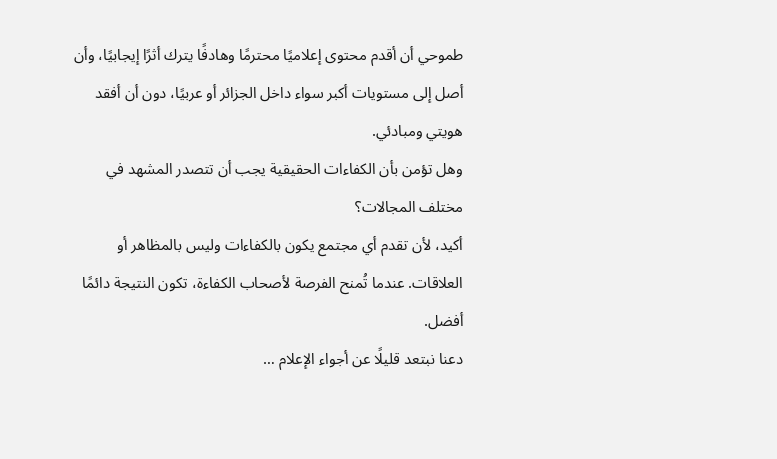طموحي أن أقدم محتوى إعلاميًا محترمًا وهادفًا يترك أثرًا إيجابيًا، وأن أصل إلى مستويات أكبر سواء داخل الجزائر أو عربيًا، دون أن أفقد هويتي ومبادئي.
وهل تؤمن بأن الكفاءات الحقيقية يجب أن تتصدر المشهد في مختلف المجالات؟
أكيد، لأن تقدم أي مجتمع يكون بالكفاءات وليس بالمظاهر أو العلاقات. عندما تُمنح الفرصة لأصحاب الكفاءة، تكون النتيجة دائمًا أفضل.
دعنا نبتعد قليلًا عن أجواء الإعلام …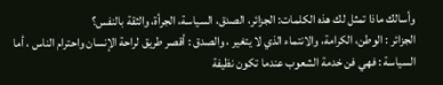وأسالك ماذا تمثل لك هذه الكلمات: الجزائر، الصدق، السياسة، الجرأة، والثقة بالنفس؟
الجزائر : الوطن، الكرامة، والانتماء الذي لا يتغير ، والصدق : أقصر طريق لراحة الإنسان واحترام الناس ، أما السياسة : فهي فن خدمة الشعوب عندما تكون نظيفة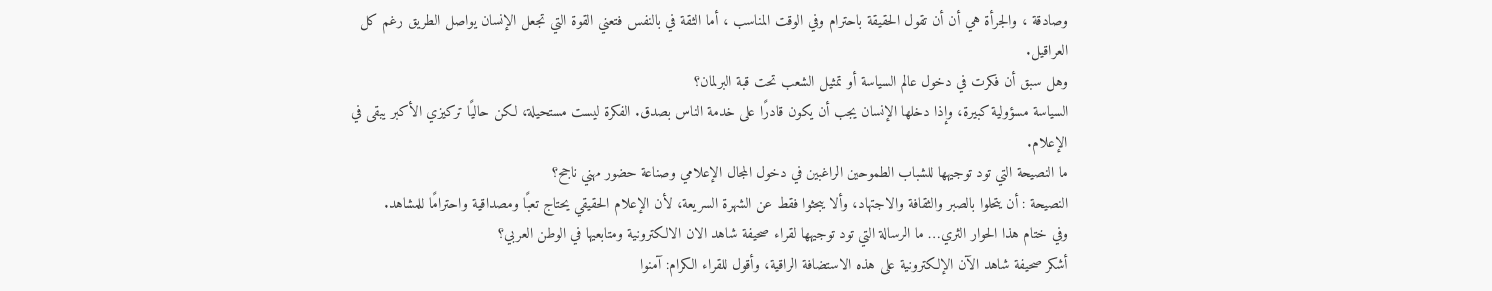وصادقة ، والجرأة هي أن أن تقول الحقيقة باحترام وفي الوقت المناسب ، أما الثقة في بالنفس فتعني القوة التي تجعل الإنسان يواصل الطريق رغم كل العراقيل.
وهل سبق أن فكرت في دخول عالم السياسة أو تمثيل الشعب تحت قبة البرلمان؟
السياسة مسؤولية كبيرة، وإذا دخلها الإنسان يجب أن يكون قادرًا على خدمة الناس بصدق. الفكرة ليست مستحيلة، لكن حاليًا تركيزي الأكبر يبقى في الإعلام.
ما النصيحة التي تود توجيهها للشباب الطموحين الراغبين في دخول المجال الإعلامي وصناعة حضور مهني ناجح؟
النصيحة : أن يتحلوا بالصبر والثقافة والاجتهاد، وألا يبحثوا فقط عن الشهرة السريعة، لأن الإعلام الحقيقي يحتاج تعبًا ومصداقية واحترامًا للمشاهد.
وفي ختام هذا الحوار الثري… ما الرسالة التي تود توجيهها لقراء صحيفة شاهد الان الالكترونية ومتابعيها في الوطن العربي؟
أشكر صحيفة شاهد الآن الإلكترونية على هذه الاستضافة الراقية، وأقول للقراء الكرام: آمنوا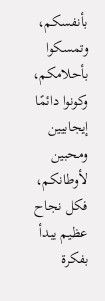بأنفسكم، وتمسكوا بأحلامكم، وكونوا دائمًا إيجابيين ومحبين لأوطانكم، فكل نجاح عظيم يبدأ بفكرة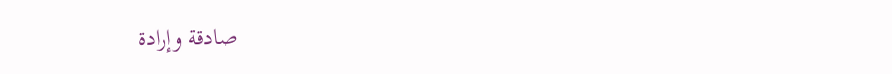صادقة وإرادة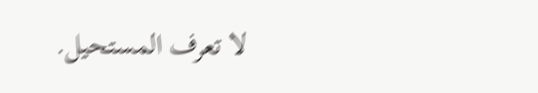لا تعرف المستحيل.